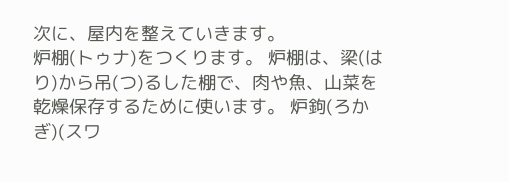次に、屋内を整えていきます。
炉棚(トゥナ)をつくります。 炉棚は、梁(はり)から吊(つ)るした棚で、肉や魚、山菜を乾燥保存するために使います。 炉鉤(ろかぎ)(スワ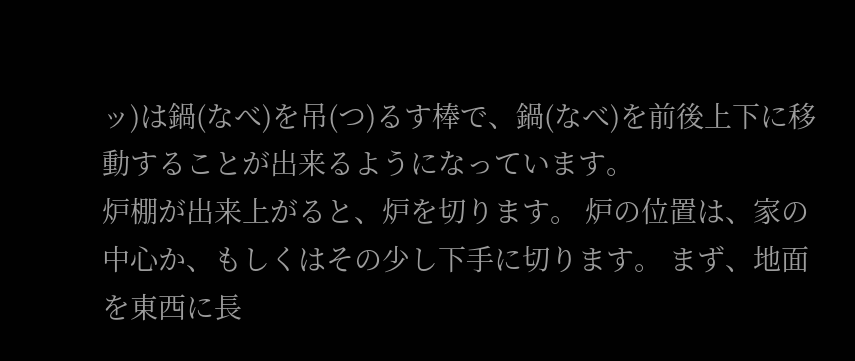ッ)は鍋(なべ)を吊(つ)るす棒で、鍋(なべ)を前後上下に移動することが出来るようになっています。
炉棚が出来上がると、炉を切ります。 炉の位置は、家の中心か、もしくはその少し下手に切ります。 まず、地面を東西に長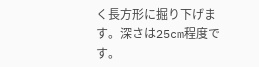く長方形に掘り下げます。深さは25cm程度です。